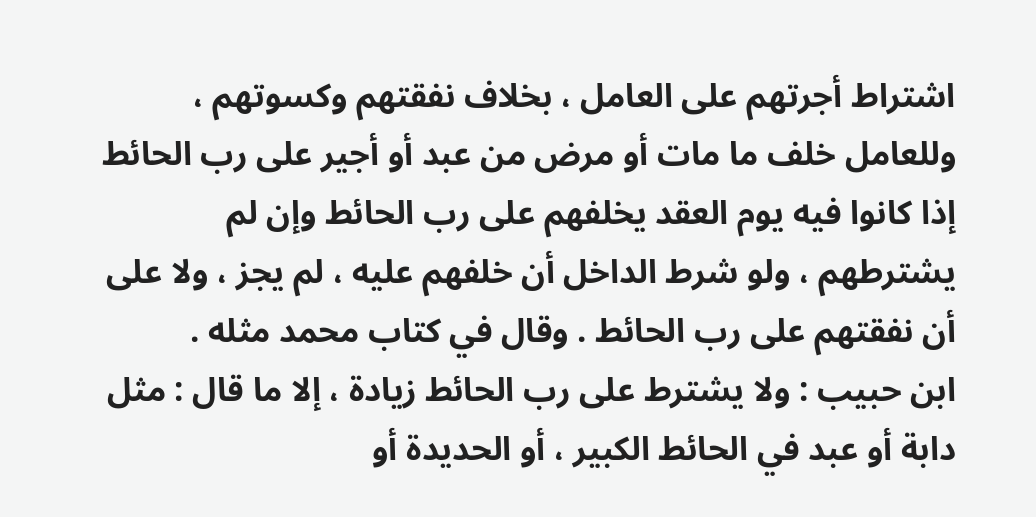اشتراط أجرتهم على العامل ، بخلاف نفقتهم وكسوتهم ، وللعامل خلف ما مات أو مرض من عبد أو أجير على رب الحائط إذا كانوا فيه يوم العقد يخلفهم على رب الحائط وإن لم يشترطهم ، ولو شرط الداخل أن خلفهم عليه ، لم يجز ، ولا على أن نفقتهم على رب الحائط . وقال في كتاب محمد مثله .
ابن حبيب : ولا يشترط على رب الحائط زيادة ، إلا ما قال : مثل دابة أو عبد في الحائط الكبير ، أو الحديدة أو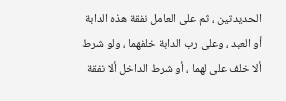الحديدتين ، ثم على العامل نفقة هذه الدابة أو العبد ، وعلى رب الدابة خلفهما ، ولو شرط ألا خلف على لهما ، أو شرط الداخل ألا نفقة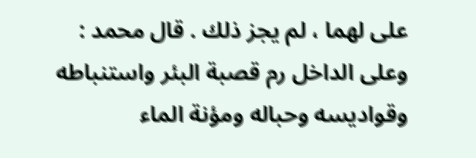على لهما ، لم يجز ذلك . قال محمد : وعلى الداخل رم قصبة البئر واستنباطه وقواديسه وحباله ومؤنة الماء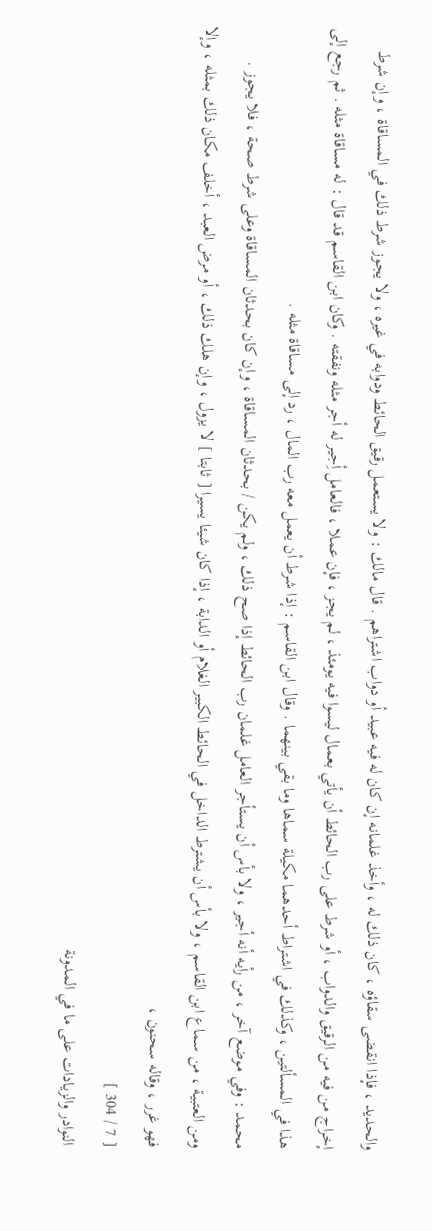والحديد ، فإذا انقضى سقاؤه ، كان ذلك له ، وأخذ غلمانه إن كان له فيه عبيد أو دواب اشتراهم . قال مالك : ولا يستعمل رقيق الحائط ودوابه في غيره ، ولا يجوز شرط ذلك في المساقاة ، وإن شرط إخراج من فيه من الرقيق والدواب ، أو شرط على رب الحائط أن يأتي بعمال ليسوا فيه يومئذ ، لم يجز ، فإن عملا ، فالعامل أِجير له أجر مثله ونفقته . وكان ابن القاسم قد قال : له مساقاة مثله . ثم رجع إلى هذا في المسألتين ، وكذلك في اشتراط أحدهما مكيلة سماها وما بقي بينهما . وقال ابن القاسم : إذا شرط أن يعمل معه رب المال ، رد إلى مساقاة مثله .
محمد : وفي موضع آخر ، من رأيه أنه أجير ، ولا بأس أن يستأجر العامل غلمان رب الحائط إذا صح ذلك ، ولم يكن / بحدثان المساقاة ، وإن كان بحدثان المساقاة وعلى شرط صحة ، فلا يجوز .
ومن العتبية ، من سماع ابن القاسم ، ولا بأس أن يشترط الداخل في الحائط الكبير الغلام أو الدابة ، إذا كان شيئا يسيرا [ ثابتا ] لا يزول ، وإن هلك ذلك ، أو مرض العبد ، أخلف مكان ذلك بمثله ، وإلا فهو غرر ، وقاله سحنون ،
[ 7 / 304 ]
النوادر والزيادات على ما في المدونة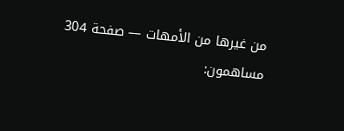من غيرها من الأمهات — صفحة 304
مساهمون: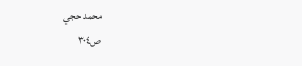محمد حجي
ص٣٠٤